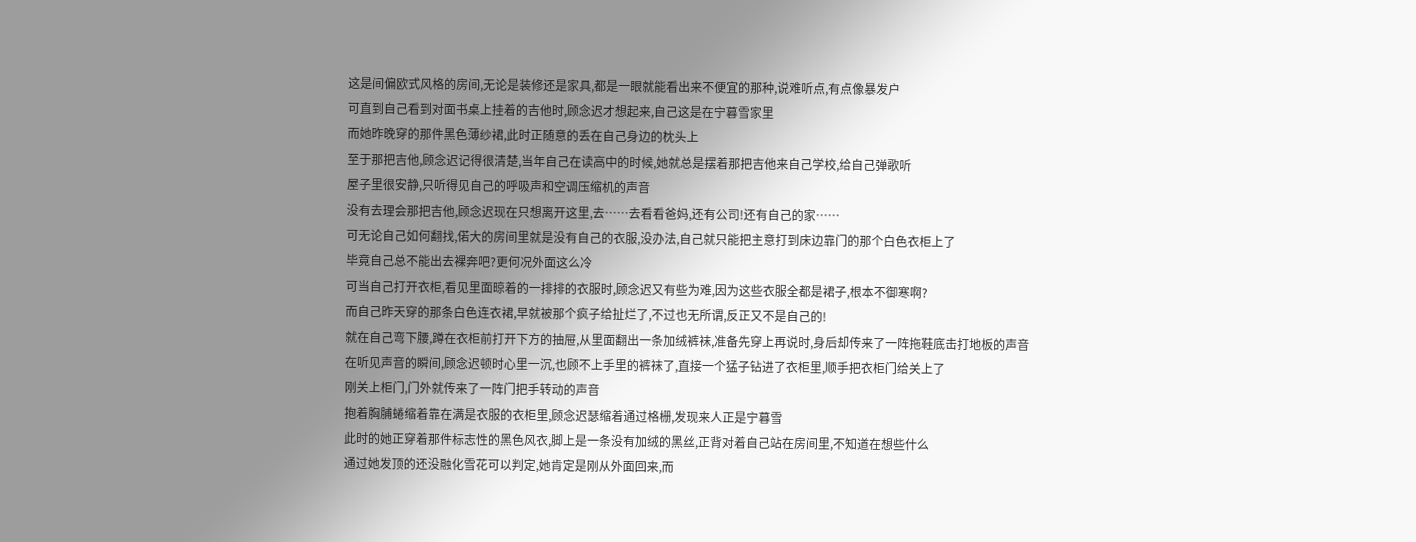这是间偏欧式风格的房间,无论是装修还是家具,都是一眼就能看出来不便宜的那种,说难听点,有点像暴发户
可直到自己看到对面书桌上挂着的吉他时,顾念迟才想起来,自己这是在宁暮雪家里
而她昨晚穿的那件黑色薄纱裙,此时正随意的丢在自己身边的枕头上
至于那把吉他,顾念迟记得很清楚,当年自己在读高中的时候,她就总是摆着那把吉他来自己学校,给自己弹歌听
屋子里很安静,只听得见自己的呼吸声和空调压缩机的声音
没有去理会那把吉他,顾念迟现在只想离开这里,去……去看看爸妈,还有公司!还有自己的家……
可无论自己如何翻找,偌大的房间里就是没有自己的衣服,没办法,自己就只能把主意打到床边靠门的那个白色衣柜上了
毕竟自己总不能出去裸奔吧?更何况外面这么冷
可当自己打开衣柜,看见里面晾着的一排排的衣服时,顾念迟又有些为难,因为这些衣服全都是裙子,根本不御寒啊?
而自己昨天穿的那条白色连衣裙,早就被那个疯子给扯烂了,不过也无所谓,反正又不是自己的!
就在自己弯下腰,蹲在衣柜前打开下方的抽屉,从里面翻出一条加绒裤袜,准备先穿上再说时,身后却传来了一阵拖鞋底击打地板的声音
在听见声音的瞬间,顾念迟顿时心里一沉,也顾不上手里的裤袜了,直接一个猛子钻进了衣柜里,顺手把衣柜门给关上了
刚关上柜门,门外就传来了一阵门把手转动的声音
抱着胸脯蜷缩着靠在满是衣服的衣柜里,顾念迟瑟缩着通过格栅,发现来人正是宁暮雪
此时的她正穿着那件标志性的黑色风衣,脚上是一条没有加绒的黑丝,正背对着自己站在房间里,不知道在想些什么
通过她发顶的还没融化雪花可以判定,她肯定是刚从外面回来,而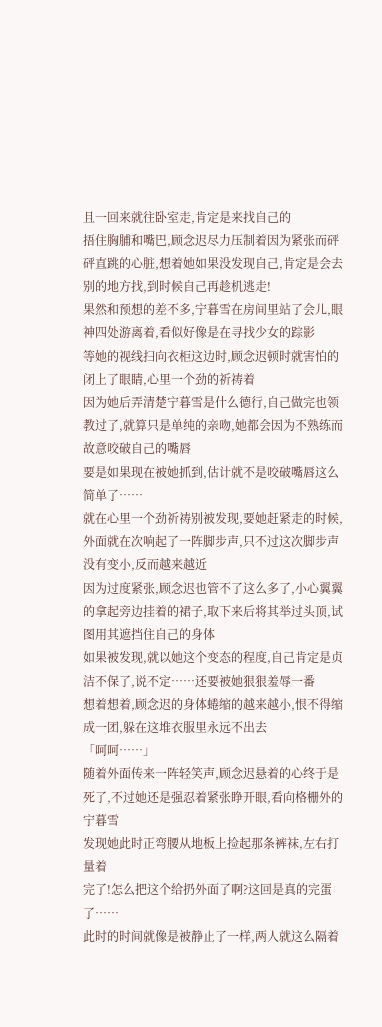且一回来就往卧室走,肯定是来找自己的
捂住胸脯和嘴巴,顾念迟尽力压制着因为紧张而砰砰直跳的心脏,想着她如果没发现自己,肯定是会去别的地方找,到时候自己再趁机逃走!
果然和预想的差不多,宁暮雪在房间里站了会儿,眼神四处游离着,看似好像是在寻找少女的踪影
等她的视线扫向衣柜这边时,顾念迟顿时就害怕的闭上了眼睛,心里一个劲的祈祷着
因为她后弄清楚宁暮雪是什么德行,自己做完也领教过了,就算只是单纯的亲吻,她都会因为不熟练而故意咬破自己的嘴唇
要是如果现在被她抓到,估计就不是咬破嘴唇这么简单了……
就在心里一个劲祈祷别被发现,要她赶紧走的时候,外面就在次响起了一阵脚步声,只不过这次脚步声没有变小,反而越来越近
因为过度紧张,顾念迟也管不了这么多了,小心翼翼的拿起旁边挂着的裙子,取下来后将其举过头顶,试图用其遮挡住自己的身体
如果被发现,就以她这个变态的程度,自己肯定是贞洁不保了,说不定……还要被她狠狠羞辱一番
想着想着,顾念迟的身体蜷缩的越来越小,恨不得缩成一团,躲在这堆衣服里永远不出去
「呵呵……」
随着外面传来一阵轻笑声,顾念迟悬着的心终于是死了,不过她还是强忍着紧张睁开眼,看向格栅外的宁暮雪
发现她此时正弯腰从地板上捡起那条裤袜,左右打量着
完了!怎么把这个给扔外面了啊?这回是真的完蛋了……
此时的时间就像是被静止了一样,两人就这么隔着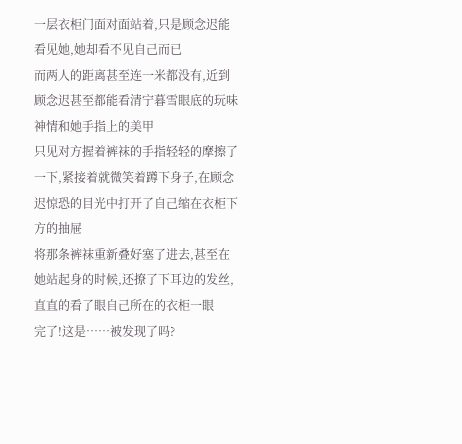一层衣柜门面对面站着,只是顾念迟能看见她,她却看不见自己而已
而两人的距离甚至连一米都没有,近到顾念迟甚至都能看清宁暮雪眼底的玩味神情和她手指上的美甲
只见对方握着裤袜的手指轻轻的摩擦了一下,紧接着就微笑着蹲下身子,在顾念迟惊恐的目光中打开了自己缩在衣柜下方的抽屉
将那条裤袜重新叠好塞了进去,甚至在她站起身的时候,还撩了下耳边的发丝,直直的看了眼自己所在的衣柜一眼
完了!这是……被发现了吗?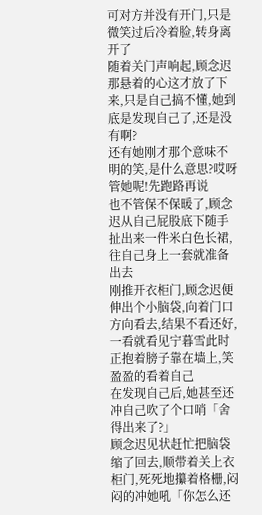可对方并没有开门,只是微笑过后冷着脸,转身离开了
随着关门声响起,顾念迟那悬着的心这才放了下来,只是自己搞不懂,她到底是发现自己了,还是没有啊?
还有她刚才那个意味不明的笑,是什么意思?哎呀管她呢!先跑路再说
也不管保不保暖了,顾念迟从自己屁股底下随手扯出来一件米白色长裙,往自己身上一套就准备出去
刚推开衣柜门,顾念迟便伸出个小脑袋,向着门口方向看去,结果不看还好,一看就看见宁暮雪此时正抱着膀子靠在墙上,笑盈盈的看着自己
在发现自己后,她甚至还冲自己吹了个口哨「舍得出来了?」
顾念迟见状赶忙把脑袋缩了回去,顺带着关上衣柜门,死死地攥着格栅,闷闷的冲她吼「你怎么还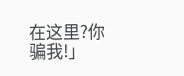在这里?你骗我!」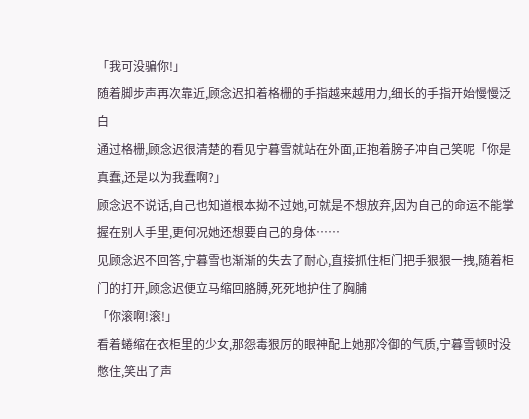「我可没骗你!」
随着脚步声再次靠近,顾念迟扣着格栅的手指越来越用力,细长的手指开始慢慢泛白
通过格栅,顾念迟很清楚的看见宁暮雪就站在外面,正抱着膀子冲自己笑呢「你是真蠢,还是以为我蠢啊?」
顾念迟不说话,自己也知道根本拗不过她,可就是不想放弃,因为自己的命运不能掌握在别人手里,更何况她还想要自己的身体……
见顾念迟不回答,宁暮雪也渐渐的失去了耐心,直接抓住柜门把手狠狠一拽,随着柜门的打开,顾念迟便立马缩回胳膊,死死地护住了胸脯
「你滚啊!滚!」
看着蜷缩在衣柜里的少女,那怨毒狠厉的眼神配上她那冷御的气质,宁暮雪顿时没憋住,笑出了声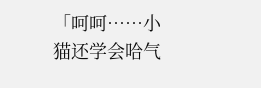「呵呵……小猫还学会哈气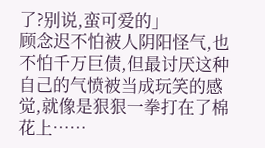了?别说,蛮可爱的」
顾念迟不怕被人阴阳怪气,也不怕千万巨债,但最讨厌这种自己的气愤被当成玩笑的感觉,就像是狠狠一拳打在了棉花上……